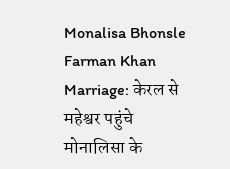Monalisa Bhonsle Farman Khan Marriage: केरल से महेश्वर पहुंचे मोनालिसा के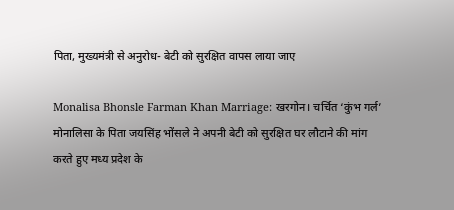पिता, मुख्यमंत्री से अनुरोध- बेटी को सुरक्षित वापस लाया जाए

Monalisa Bhonsle Farman Khan Marriage: खरगोन। चर्चित ‘कुंभ गर्ल’ मोनालिसा के पिता जयसिंह भोंसले ने अपनी बेटी को सुरक्षित घर लौटाने की मांग करते हुए मध्य प्रदेश के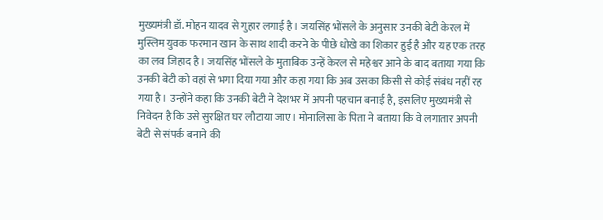मुख्यमंत्री डॉ. मोहन यादव से गुहार लगाई है। जयसिंह भोंसले के अनुसार उनकी बेटी केरल में मुस्लिम युवक फरमान खान के साथ शादी करने के पीछे धोखे का शिकार हुई है और यह एक तरह का लव जिहाद है। जयसिंह भोंसले के मुताबिक उन्हें केरल से महेश्वर आने के बाद बताया गया कि उनकी बेटी को वहां से भगा दिया गया और कहा गया कि अब उसका किसी से कोई संबंध नहीं रह गया है। उन्होंने कहा कि उनकी बेटी ने देशभर में अपनी पहचान बनाई है, इसलिए मुख्यमंत्री से निवेदन है कि उसे सुरक्षित घर लौटाया जाए। मोनालिसा के पिता ने बताया कि वे लगातार अपनी बेटी से संपर्क बनाने की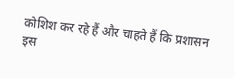कोशिश कर रहे हैं और चाहते हैं कि प्रशासन इस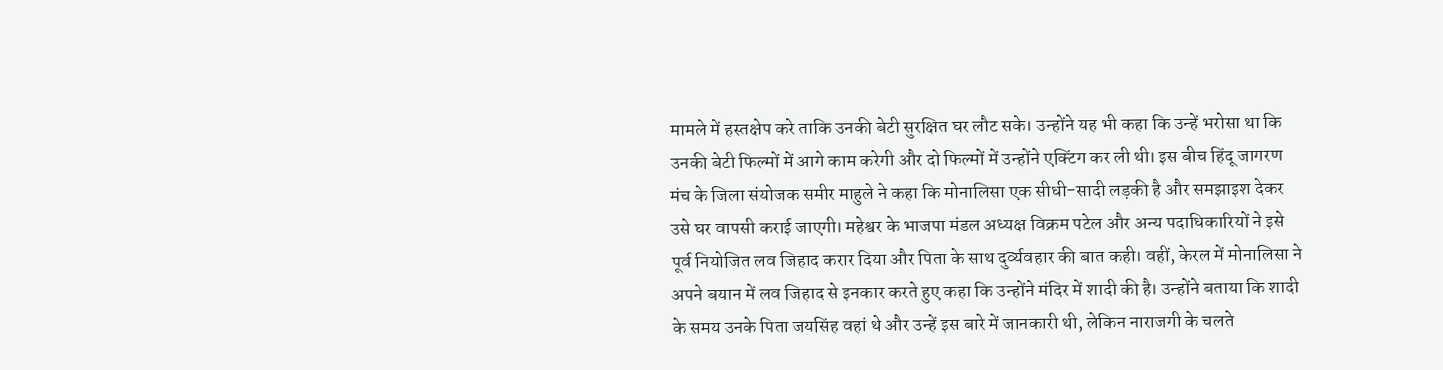मामले में हस्तक्षेप करे ताकि उनकी बेटी सुरक्षित घर लौट सके। उन्होंने यह भी कहा कि उन्हें भरोसा था कि उनकी बेटी फिल्मों में आगे काम करेगी और दो फिल्मों में उन्होंने एक्टिंग कर ली थी। इस बीच हिंदू जागरण मंच के जिला संयोजक समीर माहुले ने कहा कि मोनालिसा एक सीधी-सादी लड़की है और समझाइश देकर उसे घर वापसी कराई जाएगी। महेश्वर के भाजपा मंडल अध्यक्ष विक्रम पटेल और अन्य पदाधिकारियों ने इसे पूर्व नियोजित लव जिहाद करार दिया और पिता के साथ दुर्व्यवहार की बात कही। वहीं, केरल में मोनालिसा ने अपने बयान में लव जिहाद से इनकार करते हुए कहा कि उन्होंने मंदिर में शादी की है। उन्होंने बताया कि शादी के समय उनके पिता जयसिंह वहां थे और उन्हें इस बारे में जानकारी थी, लेकिन नाराजगी के चलते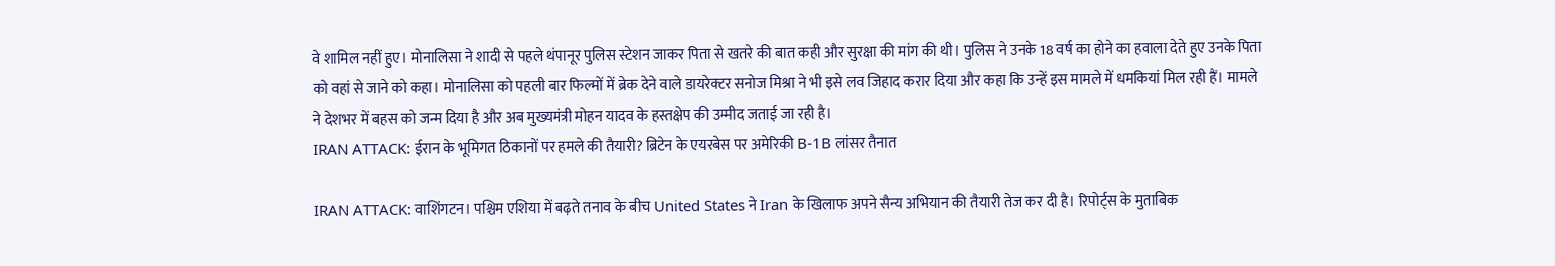वे शामिल नहीं हुए। मोनालिसा ने शादी से पहले थंपानूर पुलिस स्टेशन जाकर पिता से खतरे की बात कही और सुरक्षा की मांग की थी। पुलिस ने उनके 18 वर्ष का होने का हवाला देते हुए उनके पिता को वहां से जाने को कहा। मोनालिसा को पहली बार फिल्मों में ब्रेक देने वाले डायरेक्टर सनोज मिश्रा ने भी इसे लव जिहाद करार दिया और कहा कि उन्हें इस मामले में धमकियां मिल रही हैं। मामले ने देशभर में बहस को जन्म दिया है और अब मुख्यमंत्री मोहन यादव के हस्तक्षेप की उम्मीद जताई जा रही है।
IRAN ATTACK: ईरान के भूमिगत ठिकानों पर हमले की तैयारी? ब्रिटेन के एयरबेस पर अमेरिकी B-1B लांसर तैनात

IRAN ATTACK: वाशिंगटन। पश्चिम एशिया में बढ़ते तनाव के बीच United States ने Iran के खिलाफ अपने सैन्य अभियान की तैयारी तेज कर दी है। रिपोर्ट्स के मुताबिक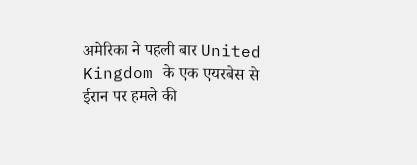अमेरिका ने पहली बार United Kingdom के एक एयरबेस से ईरान पर हमले की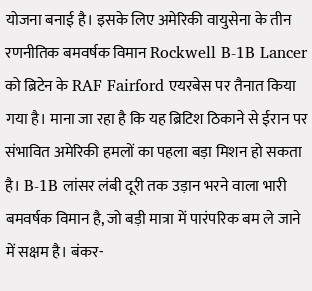योजना बनाई है। इसके लिए अमेरिकी वायुसेना के तीन रणनीतिक बमवर्षक विमान Rockwell B‑1B Lancer को ब्रिटेन के RAF Fairford एयरबेस पर तैनात किया गया है। माना जा रहा है कि यह ब्रिटिश ठिकाने से ईरान पर संभावित अमेरिकी हमलों का पहला बड़ा मिशन हो सकता है। B-1B लांसर लंबी दूरी तक उड़ान भरने वाला भारी बमवर्षक विमान है, जो बड़ी मात्रा में पारंपरिक बम ले जाने में सक्षम है। बंकर-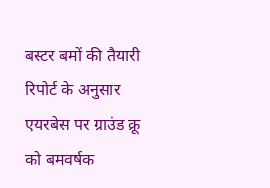बस्टर बमों की तैयारी रिपोर्ट के अनुसार एयरबेस पर ग्राउंड क्रू को बमवर्षक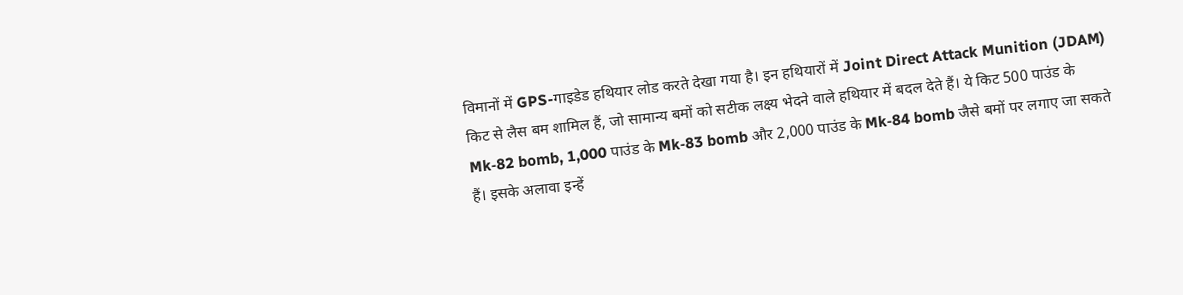विमानों में GPS-गाइडेड हथियार लोड करते देखा गया है। इन हथियारों में Joint Direct Attack Munition (JDAM) किट से लैस बम शामिल हैं, जो सामान्य बमों को सटीक लक्ष्य भेदने वाले हथियार में बदल देते हैं। ये किट 500 पाउंड के Mk‑82 bomb, 1,000 पाउंड के Mk‑83 bomb और 2,000 पाउंड के Mk‑84 bomb जैसे बमों पर लगाए जा सकते हैं। इसके अलावा इन्हें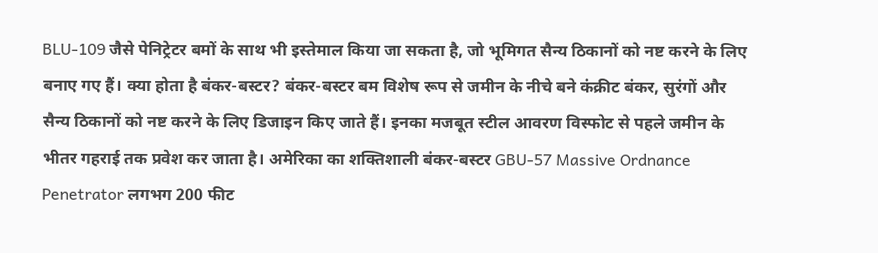BLU‑109 जैसे पेनिट्रेटर बमों के साथ भी इस्तेमाल किया जा सकता है, जो भूमिगत सैन्य ठिकानों को नष्ट करने के लिए बनाए गए हैं। क्या होता है बंकर-बस्टर? बंकर-बस्टर बम विशेष रूप से जमीन के नीचे बने कंक्रीट बंकर, सुरंगों और सैन्य ठिकानों को नष्ट करने के लिए डिजाइन किए जाते हैं। इनका मजबूत स्टील आवरण विस्फोट से पहले जमीन के भीतर गहराई तक प्रवेश कर जाता है। अमेरिका का शक्तिशाली बंकर-बस्टर GBU‑57 Massive Ordnance Penetrator लगभग 200 फीट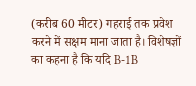(करीब 60 मीटर) गहराई तक प्रवेश करने में सक्षम माना जाता है। विशेषज्ञों का कहना है कि यदि B-1B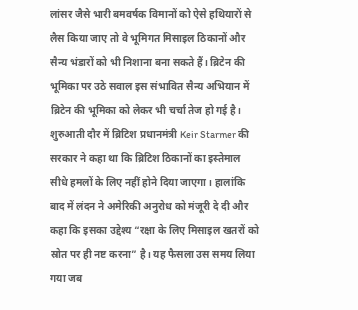लांसर जैसे भारी बमवर्षक विमानों को ऐसे हथियारों से लैस किया जाए तो वे भूमिगत मिसाइल ठिकानों और सैन्य भंडारों को भी निशाना बना सकते हैं। ब्रिटेन की भूमिका पर उठे सवाल इस संभावित सैन्य अभियान में ब्रिटेन की भूमिका को लेकर भी चर्चा तेज हो गई है। शुरुआती दौर में ब्रिटिश प्रधानमंत्री Keir Starmer की सरकार ने कहा था कि ब्रिटिश ठिकानों का इस्तेमाल सीधे हमलों के लिए नहीं होने दिया जाएगा। हालांकि बाद में लंदन ने अमेरिकी अनुरोध को मंजूरी दे दी और कहा कि इसका उद्देश्य “रक्षा के लिए मिसाइल खतरों को स्रोत पर ही नष्ट करना” है। यह फैसला उस समय लिया गया जब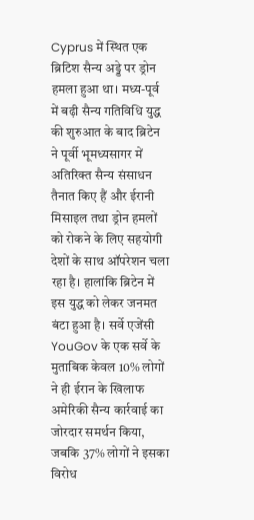Cyprus में स्थित एक ब्रिटिश सैन्य अड्डे पर ड्रोन हमला हुआ था। मध्य-पूर्व में बढ़ी सैन्य गतिविधि युद्ध की शुरुआत के बाद ब्रिटेन ने पूर्वी भूमध्यसागर में अतिरिक्त सैन्य संसाधन तैनात किए हैं और ईरानी मिसाइल तथा ड्रोन हमलों को रोकने के लिए सहयोगी देशों के साथ ऑपरेशन चला रहा है। हालांकि ब्रिटेन में इस युद्ध को लेकर जनमत बंटा हुआ है। सर्वे एजेंसी YouGov के एक सर्वे के मुताबिक केवल 10% लोगों ने ही ईरान के खिलाफ अमेरिकी सैन्य कार्रवाई का जोरदार समर्थन किया, जबकि 37% लोगों ने इसका विरोध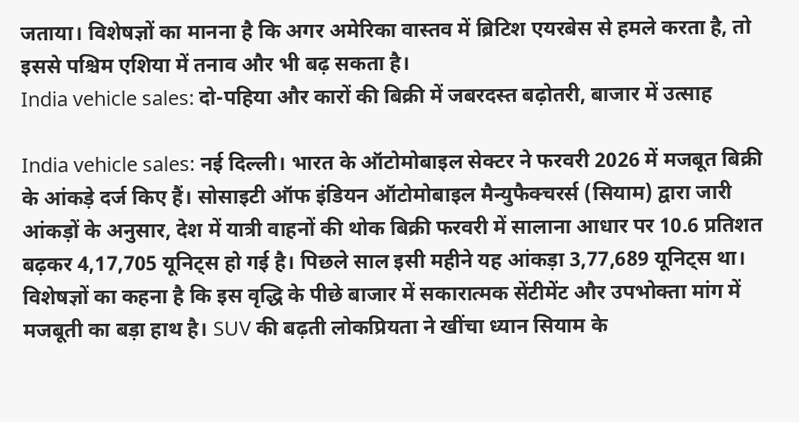जताया। विशेषज्ञों का मानना है कि अगर अमेरिका वास्तव में ब्रिटिश एयरबेस से हमले करता है, तो इससे पश्चिम एशिया में तनाव और भी बढ़ सकता है।
India vehicle sales: दो-पहिया और कारों की बिक्री में जबरदस्त बढ़ोतरी, बाजार में उत्साह

India vehicle sales: नई दिल्ली। भारत के ऑटोमोबाइल सेक्टर ने फरवरी 2026 में मजबूत बिक्री के आंकड़े दर्ज किए हैं। सोसाइटी ऑफ इंडियन ऑटोमोबाइल मैन्युफैक्चरर्स (सियाम) द्वारा जारी आंकड़ों के अनुसार, देश में यात्री वाहनों की थोक बिक्री फरवरी में सालाना आधार पर 10.6 प्रतिशत बढ़कर 4,17,705 यूनिट्स हो गई है। पिछले साल इसी महीने यह आंकड़ा 3,77,689 यूनिट्स था। विशेषज्ञों का कहना है कि इस वृद्धि के पीछे बाजार में सकारात्मक सेंटीमेंट और उपभोक्ता मांग में मजबूती का बड़ा हाथ है। SUV की बढ़ती लोकप्रियता ने खींचा ध्यान सियाम के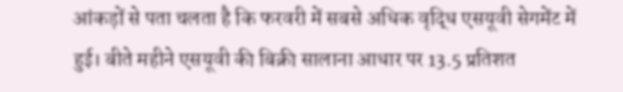आंकड़ों से पता चलता है कि फरवरी में सबसे अधिक वृद्धि एसयूवी सेगमेंट में हुई। बीते महीने एसयूवी की बिक्री सालाना आधार पर 13.5 प्रतिशत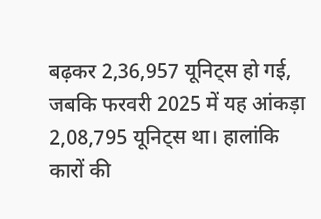बढ़कर 2,36,957 यूनिट्स हो गई, जबकि फरवरी 2025 में यह आंकड़ा 2,08,795 यूनिट्स था। हालांकि कारों की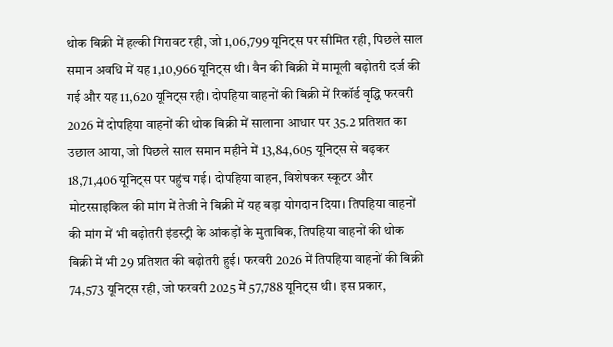थोक बिक्री में हल्की गिरावट रही, जो 1,06,799 यूनिट्स पर सीमित रही, पिछले साल समान अवधि में यह 1,10,966 यूनिट्स थी। वैन की बिक्री में मामूली बढ़ोतरी दर्ज की गई और यह 11,620 यूनिट्स रही। दोपहिया वाहनों की बिक्री में रिकॉर्ड वृद्धि फरवरी 2026 में दोपहिया वाहनों की थोक बिक्री में सालाना आधार पर 35.2 प्रतिशत का उछाल आया, जो पिछले साल समान महीने में 13,84,605 यूनिट्स से बढ़कर 18,71,406 यूनिट्स पर पहुंच गई। दोपहिया वाहन, विशेषकर स्कूटर और मोटरसाइकिल की मांग में तेजी ने बिक्री में यह बड़ा योगदान दिया। तिपहिया वाहनों की मांग में भी बढ़ोतरी इंडस्ट्री के आंकड़ों के मुताबिक, तिपहिया वाहनों की थोक बिक्री में भी 29 प्रतिशत की बढ़ोतरी हुई। फरवरी 2026 में तिपहिया वाहनों की बिक्री 74,573 यूनिट्स रही, जो फरवरी 2025 में 57,788 यूनिट्स थी। इस प्रकार,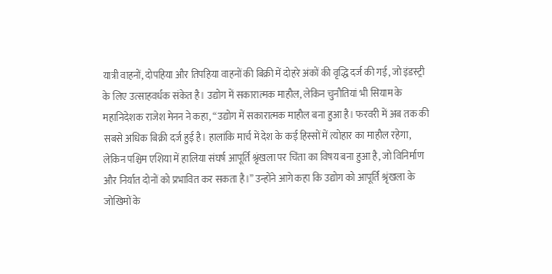यात्री वाहनों, दोपहिया और तिपहिया वाहनों की बिक्री में दोहरे अंकों की वृद्धि दर्ज की गई, जो इंडस्ट्री के लिए उत्साहवर्धक संकेत है। उद्योग में सकारात्मक माहौल, लेकिन चुनौतियां भी सियाम के महानिदेशक राजेश मेनन ने कहा, “उद्योग में सकारात्मक माहौल बना हुआ है। फरवरी में अब तक की सबसे अधिक बिक्री दर्ज हुई है। हालांकि मार्च में देश के कई हिस्सों में त्योहार का माहौल रहेगा, लेकिन पश्चिम एशिया में हालिया संघर्ष आपूर्ति श्रृंखला पर चिंता का विषय बना हुआ है, जो विनिर्माण और निर्यात दोनों को प्रभावित कर सकता है।” उन्होंने आगे कहा कि उद्योग को आपूर्ति श्रृंखला के जोखिमों के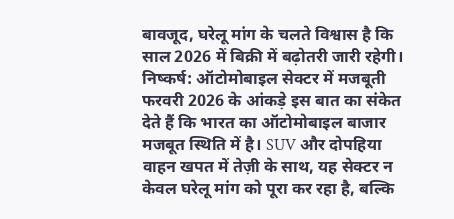बावजूद, घरेलू मांग के चलते विश्वास है कि साल 2026 में बिक्री में बढ़ोतरी जारी रहेगी। निष्कर्ष: ऑटोमोबाइल सेक्टर में मजबूती फरवरी 2026 के आंकड़े इस बात का संकेत देते हैं कि भारत का ऑटोमोबाइल बाजार मजबूत स्थिति में है। SUV और दोपहिया वाहन खपत में तेज़ी के साथ, यह सेक्टर न केवल घरेलू मांग को पूरा कर रहा है, बल्कि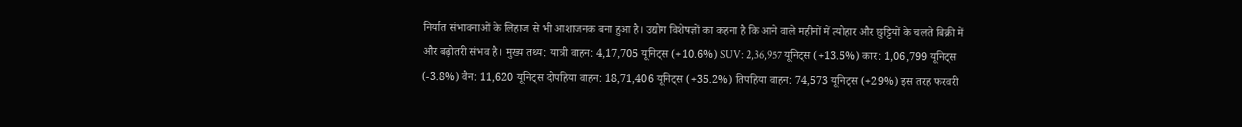निर्यात संभावनाओं के लिहाज से भी आशाजनक बना हुआ है। उद्योग विशेषज्ञों का कहना है कि आने वाले महीनों में त्योहार और छुट्टियों के चलते बिक्री में और बढ़ोतरी संभव है। मुख्य तथ्य: यात्री वाहन: 4,17,705 यूनिट्स (+10.6%) SUV: 2,36,957 यूनिट्स (+13.5%) कार: 1,06,799 यूनिट्स (-3.8%) वैन: 11,620 यूनिट्स दोपहिया वाहन: 18,71,406 यूनिट्स (+35.2%) तिपहिया वाहन: 74,573 यूनिट्स (+29%) इस तरह फरवरी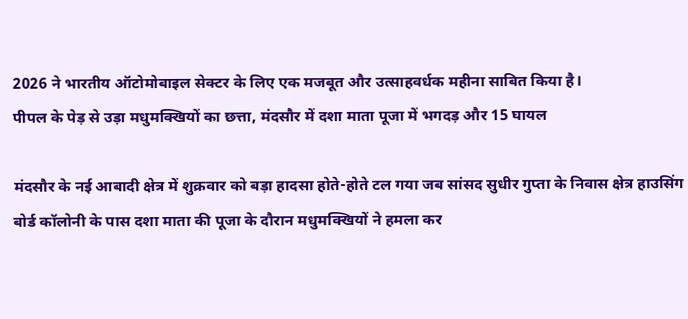2026 ने भारतीय ऑटोमोबाइल सेक्टर के लिए एक मजबूत और उत्साहवर्धक महीना साबित किया है।
पीपल के पेड़ से उड़ा मधुमक्खियों का छत्ता, मंदसौर में दशा माता पूजा में भगदड़ और 15 घायल

मंदसौर के नई आबादी क्षेत्र में शुक्रवार को बड़ा हादसा होते-होते टल गया जब सांसद सुधीर गुप्ता के निवास क्षेत्र हाउसिंग बोर्ड कॉलोनी के पास दशा माता की पूजा के दौरान मधुमक्खियों ने हमला कर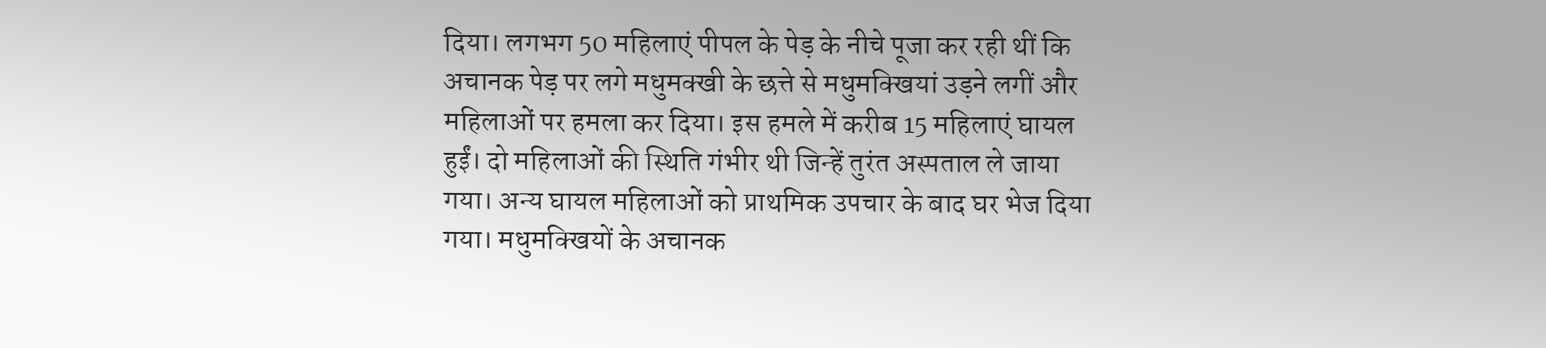दिया। लगभग 50 महिलाएं पीपल के पेड़ के नीचे पूजा कर रही थीं कि अचानक पेड़ पर लगे मधुमक्खी के छत्ते से मधुमक्खियां उड़ने लगीं और महिलाओं पर हमला कर दिया। इस हमले में करीब 15 महिलाएं घायल हुईं। दो महिलाओं की स्थिति गंभीर थी जिन्हें तुरंत अस्पताल ले जाया गया। अन्य घायल महिलाओं को प्राथमिक उपचार के बाद घर भेज दिया गया। मधुमक्खियों के अचानक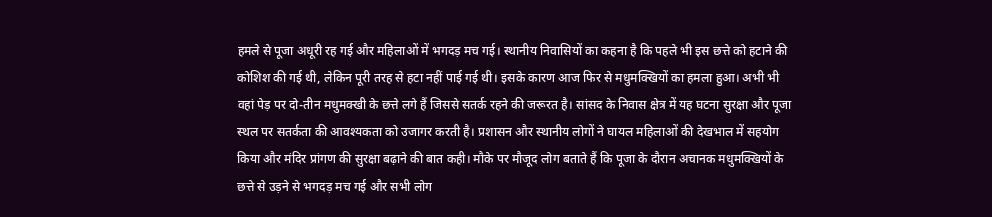हमले से पूजा अधूरी रह गई और महिलाओं में भगदड़ मच गई। स्थानीय निवासियों का कहना है कि पहले भी इस छत्ते को हटाने की कोशिश की गई थी, लेकिन पूरी तरह से हटा नहीं पाई गई थी। इसके कारण आज फिर से मधुमक्खियों का हमला हुआ। अभी भी वहां पेड़ पर दो-तीन मधुमक्खी के छत्ते लगे हैं जिससे सतर्क रहने की जरूरत है। सांसद के निवास क्षेत्र में यह घटना सुरक्षा और पूजा स्थल पर सतर्कता की आवश्यकता को उजागर करती है। प्रशासन और स्थानीय लोगों ने घायल महिलाओं की देखभाल में सहयोग किया और मंदिर प्रांगण की सुरक्षा बढ़ाने की बात कही। मौके पर मौजूद लोग बताते हैं कि पूजा के दौरान अचानक मधुमक्खियों के छत्ते से उड़ने से भगदड़ मच गई और सभी लोग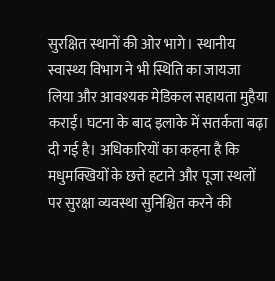सुरक्षित स्थानों की ओर भागे। स्थानीय स्वास्थ्य विभाग ने भी स्थिति का जायजा लिया और आवश्यक मेडिकल सहायता मुहैया कराई। घटना के बाद इलाके में सतर्कता बढ़ा दी गई है। अधिकारियों का कहना है कि मधुमक्खियों के छत्ते हटाने और पूजा स्थलों पर सुरक्षा व्यवस्था सुनिश्चित करने की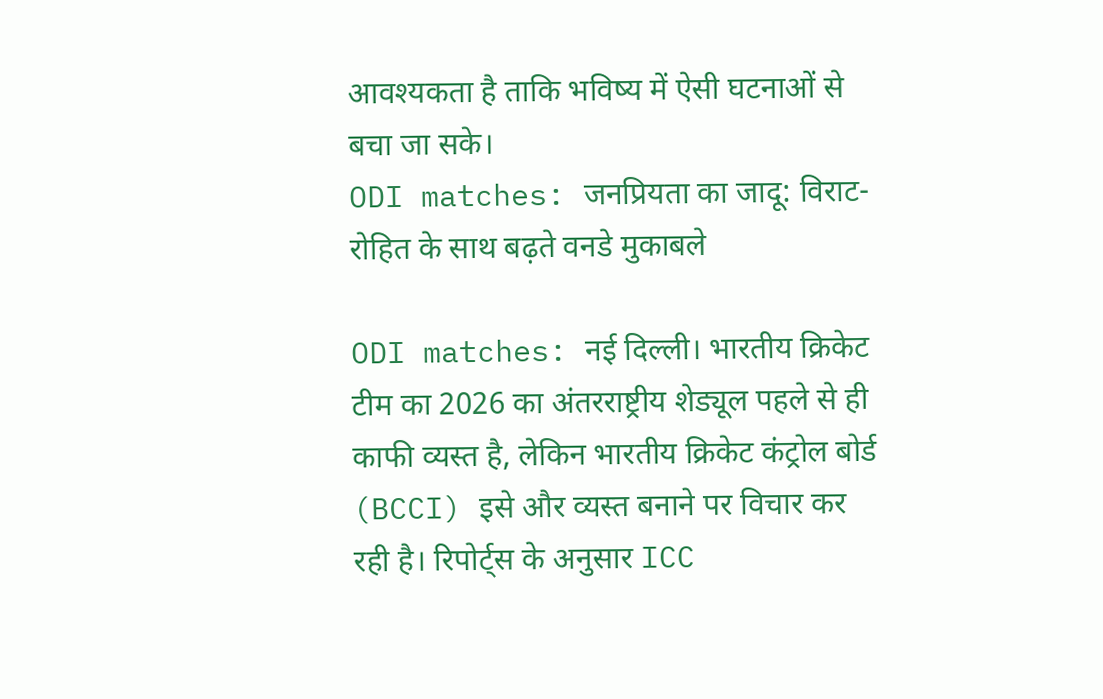आवश्यकता है ताकि भविष्य में ऐसी घटनाओं से बचा जा सके।
ODI matches: जनप्रियता का जादू: विराट-रोहित के साथ बढ़ते वनडे मुकाबले

ODI matches: नई दिल्ली। भारतीय क्रिकेट टीम का 2026 का अंतरराष्ट्रीय शेड्यूल पहले से ही काफी व्यस्त है, लेकिन भारतीय क्रिकेट कंट्रोल बोर्ड (BCCI) इसे और व्यस्त बनाने पर विचार कर रही है। रिपोर्ट्स के अनुसार ICC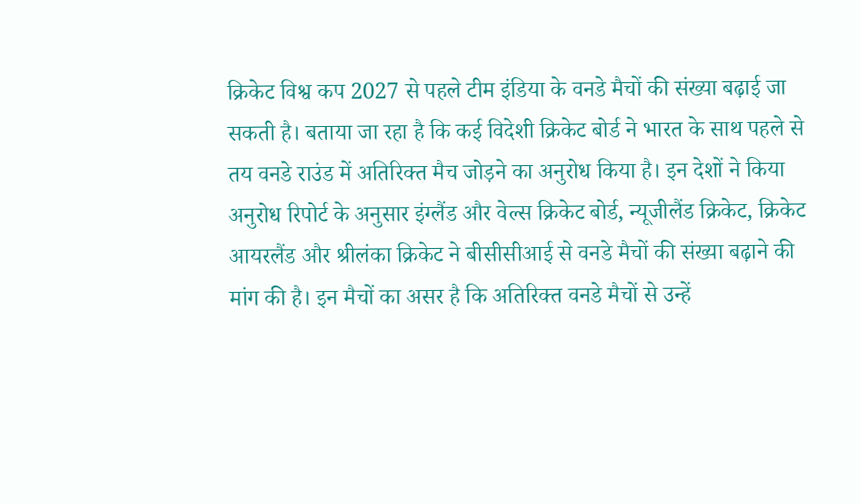क्रिकेट विश्व कप 2027 से पहले टीम इंडिया के वनडे मैचों की संख्या बढ़ाई जा सकती है। बताया जा रहा है कि कई विदेशी क्रिकेट बोर्ड ने भारत के साथ पहले से तय वनडे राउंड में अतिरिक्त मैच जोड़ने का अनुरोध किया है। इन देशों ने किया अनुरोध रिपोर्ट के अनुसार इंग्लैंड और वेल्स क्रिकेट बोर्ड, न्यूजीलैंड क्रिकेट, क्रिकेट आयरलैंड और श्रीलंका क्रिकेट ने बीसीसीआई से वनडे मैचों की संख्या बढ़ाने की मांग की है। इन मैचों का असर है कि अतिरिक्त वनडे मैचों से उन्हें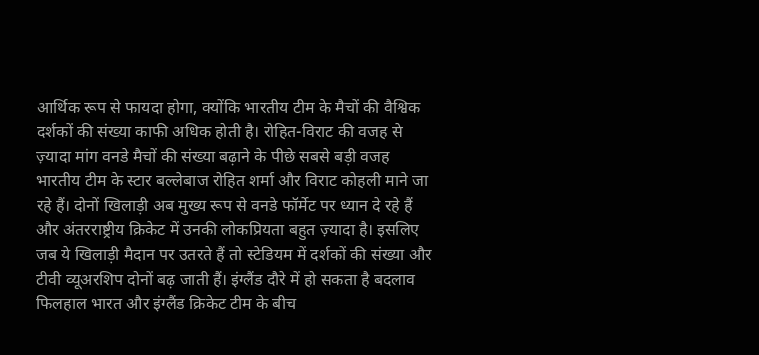आर्थिक रूप से फायदा होगा, क्योंकि भारतीय टीम के मैचों की वैश्विक दर्शकों की संख्या काफी अधिक होती है। रोहित-विराट की वजह से ज़्यादा मांग वनडे मैचों की संख्या बढ़ाने के पीछे सबसे बड़ी वजह भारतीय टीम के स्टार बल्लेबाज रोहित शर्मा और विराट कोहली माने जा रहे हैं। दोनों खिलाड़ी अब मुख्य रूप से वनडे फॉर्मेट पर ध्यान दे रहे हैं और अंतरराष्ट्रीय क्रिकेट में उनकी लोकप्रियता बहुत ज़्यादा है। इसलिए जब ये खिलाड़ी मैदान पर उतरते हैं तो स्टेडियम में दर्शकों की संख्या और टीवी व्यूअरशिप दोनों बढ़ जाती हैं। इंग्लैंड दौरे में हो सकता है बदलाव फिलहाल भारत और इंग्लैंड क्रिकेट टीम के बीच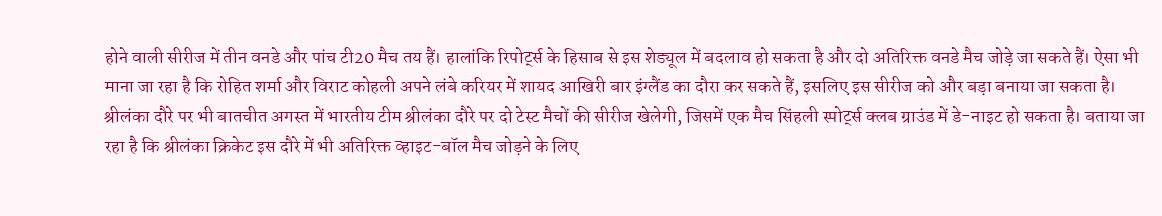होने वाली सीरीज में तीन वनडे और पांच टी20 मैच तय हैं। हालांकि रिपोर्ट्स के हिसाब से इस शेड्यूल में बदलाव हो सकता है और दो अतिरिक्त वनडे मैच जोड़े जा सकते हैं। ऐसा भी माना जा रहा है कि रोहित शर्मा और विराट कोहली अपने लंबे करियर में शायद आखिरी बार इंग्लैंड का दौरा कर सकते हैं, इसलिए इस सीरीज को और बड़ा बनाया जा सकता है। श्रीलंका दौरे पर भी बातचीत अगस्त में भारतीय टीम श्रीलंका दौरे पर दो टेस्ट मैचों की सीरीज खेलेगी, जिसमें एक मैच सिंहली स्पोर्ट्स क्लब ग्राउंड में डे-नाइट हो सकता है। बताया जा रहा है कि श्रीलंका क्रिकेट इस दौरे में भी अतिरिक्त व्हाइट-बॉल मैच जोड़ने के लिए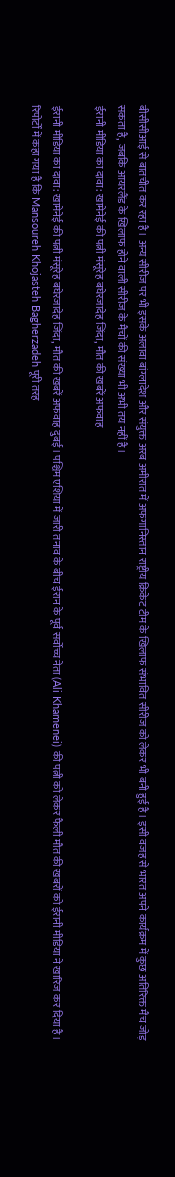बीसीसीआई से बातचीत कर रहा है। अन्य सीरीज पर भी इसके अलावा बांग्लादेश और संयुक्त अरब अमीरात में अफगानिस्तान राष्ट्रीय क्रिकेट टीम के खिलाफ संभावित सीरीज को लेकर भी बनी हुई है। इसी वजह से भारत अपने कार्यक्रम में कुछ अतिरिक्त मैच जोड़ सकता है, जबकि आयरलैंड के खिलाफ होने वाली सीरीज के मैचों की संख्या भी अभी तय नहीं है।
ईरानी मीडिया का दावा: खामेनेई की पत्नी मंसूरेह बघेरजादेह जिंदा, मौत की खबरें अफवाह

ईरानी मीडिया का दावा: खामेनेई की पत्नी मंसूरेह बघेरजादेह जिंदा, मौत की खबरें अफवाह दुबई। पश्चिम एशिया में जारी तनाव के बीच ईरान के पूर्व सर्वोच्च नेता (Ali Khamenei) की पत्नी को लेकर फैली मौत की खबरों को ईरानी मीडिया ने खारिज कर दिया है। रिपोर्टों में कहा गया है कि Mansoureh Khojasteh Bagherzadeh पूरी तरह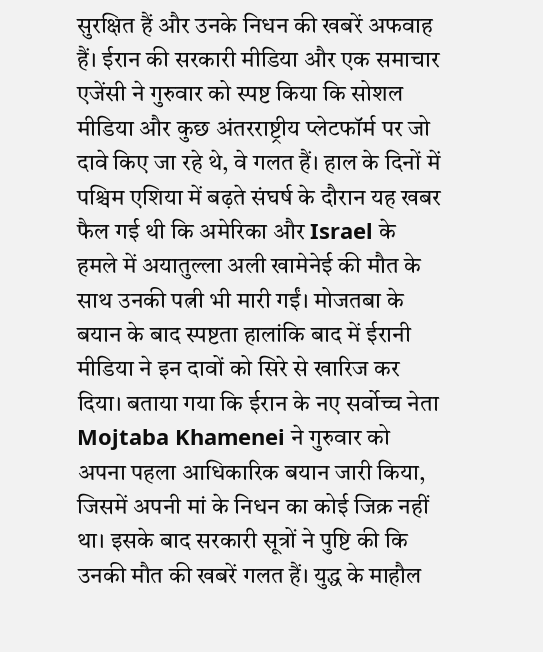सुरक्षित हैं और उनके निधन की खबरें अफवाह हैं। ईरान की सरकारी मीडिया और एक समाचार एजेंसी ने गुरुवार को स्पष्ट किया कि सोशल मीडिया और कुछ अंतरराष्ट्रीय प्लेटफॉर्म पर जो दावे किए जा रहे थे, वे गलत हैं। हाल के दिनों में पश्चिम एशिया में बढ़ते संघर्ष के दौरान यह खबर फैल गई थी कि अमेरिका और Israel के हमले में अयातुल्ला अली खामेनेई की मौत के साथ उनकी पत्नी भी मारी गईं। मोजतबा के बयान के बाद स्पष्टता हालांकि बाद में ईरानी मीडिया ने इन दावों को सिरे से खारिज कर दिया। बताया गया कि ईरान के नए सर्वोच्च नेता Mojtaba Khamenei ने गुरुवार को अपना पहला आधिकारिक बयान जारी किया, जिसमें अपनी मां के निधन का कोई जिक्र नहीं था। इसके बाद सरकारी सूत्रों ने पुष्टि की कि उनकी मौत की खबरें गलत हैं। युद्ध के माहौल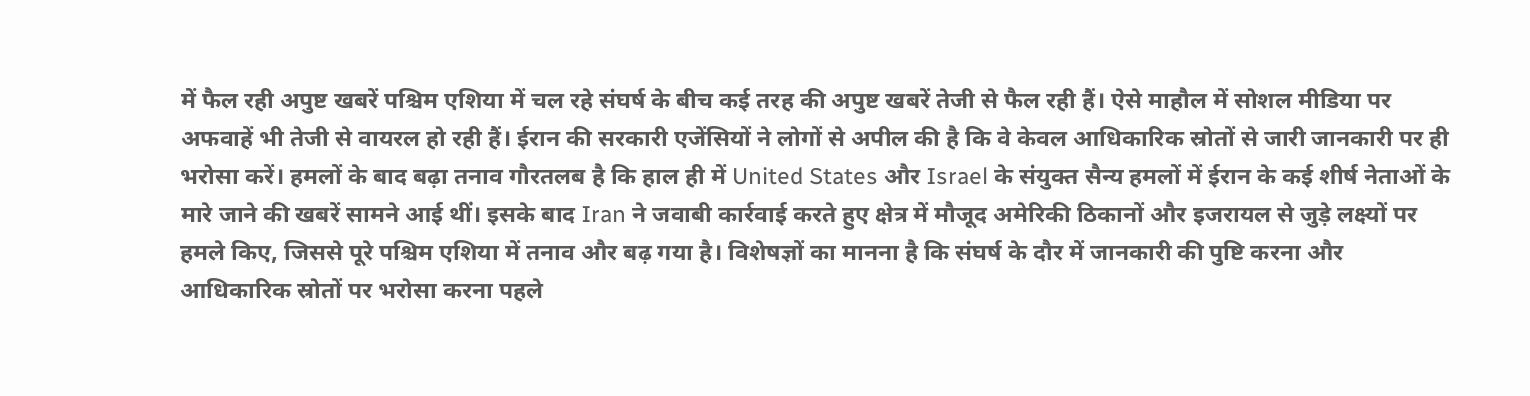में फैल रही अपुष्ट खबरें पश्चिम एशिया में चल रहे संघर्ष के बीच कई तरह की अपुष्ट खबरें तेजी से फैल रही हैं। ऐसे माहौल में सोशल मीडिया पर अफवाहें भी तेजी से वायरल हो रही हैं। ईरान की सरकारी एजेंसियों ने लोगों से अपील की है कि वे केवल आधिकारिक स्रोतों से जारी जानकारी पर ही भरोसा करें। हमलों के बाद बढ़ा तनाव गौरतलब है कि हाल ही में United States और Israel के संयुक्त सैन्य हमलों में ईरान के कई शीर्ष नेताओं के मारे जाने की खबरें सामने आई थीं। इसके बाद Iran ने जवाबी कार्रवाई करते हुए क्षेत्र में मौजूद अमेरिकी ठिकानों और इजरायल से जुड़े लक्ष्यों पर हमले किए, जिससे पूरे पश्चिम एशिया में तनाव और बढ़ गया है। विशेषज्ञों का मानना है कि संघर्ष के दौर में जानकारी की पुष्टि करना और आधिकारिक स्रोतों पर भरोसा करना पहले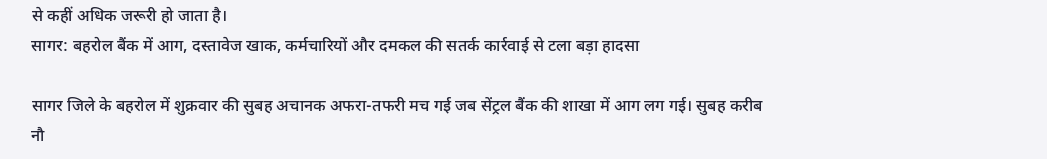से कहीं अधिक जरूरी हो जाता है।
सागर: बहरोल बैंक में आग, दस्तावेज खाक, कर्मचारियों और दमकल की सतर्क कार्रवाई से टला बड़ा हादसा

सागर जिले के बहरोल में शुक्रवार की सुबह अचानक अफरा-तफरी मच गई जब सेंट्रल बैंक की शाखा में आग लग गई। सुबह करीब नौ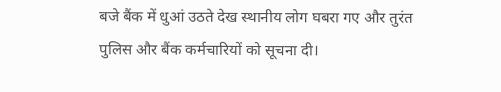बजे बैंक में धुआं उठते देख स्थानीय लोग घबरा गए और तुरंत पुलिस और बैंक कर्मचारियों को सूचना दी।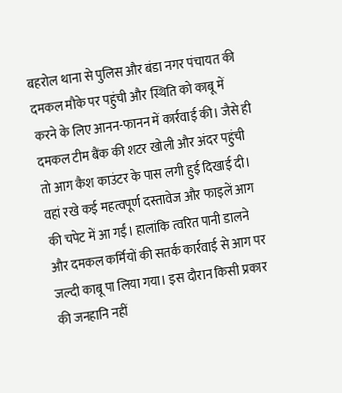बहरोल थाना से पुलिस और बंडा नगर पंचायत की दमकल मौके पर पहुंची और स्थिति को काबू में करने के लिए आनन-फानन में कार्रवाई की। जैसे ही दमकल टीम बैंक की शटर खोली और अंदर पहुंची तो आग कैश काउंटर के पास लगी हुई दिखाई दी। वहां रखे कई महत्वपूर्ण दस्तावेज और फाइलें आग की चपेट में आ गईं। हालांकि त्वरित पानी डालने और दमकल कर्मियों की सतर्क कार्रवाई से आग पर जल्दी काबू पा लिया गया। इस दौरान किसी प्रकार की जनहानि नहीं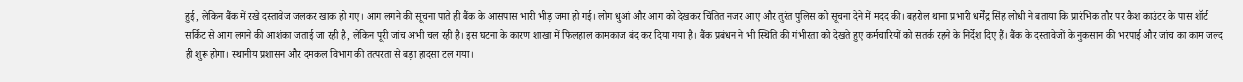हुई, लेकिन बैंक में रखे दस्तावेज जलकर खाक हो गए। आग लगने की सूचना पाते ही बैंक के आसपास भारी भीड़ जमा हो गई। लोग धुआं और आग को देखकर चिंतित नजर आए और तुरंत पुलिस को सूचना देने में मदद की। बहरोल थाना प्रभारी धर्मेंद्र सिंह लोधी ने बताया कि प्रारंभिक तौर पर कैश काउंटर के पास शॉर्ट सर्किट से आग लगने की आशंका जताई जा रही है, लेकिन पूरी जांच अभी चल रही है। इस घटना के कारण शाखा में फिलहाल कामकाज बंद कर दिया गया है। बैंक प्रबंधन ने भी स्थिति की गंभीरता को देखते हुए कर्मचारियों को सतर्क रहने के निर्देश दिए हैं। बैंक के दस्तावेजों के नुकसान की भरपाई और जांच का काम जल्द ही शुरू होगा। स्थानीय प्रशासन और दमकल विभाग की तत्परता से बड़ा हादसा टल गया।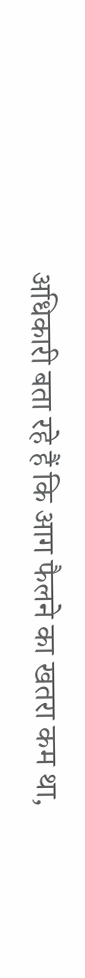अधिकारी बता रहे हैं कि आग फैलने का खतरा कम था,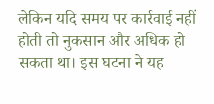लेकिन यदि समय पर कार्रवाई नहीं होती तो नुकसान और अधिक हो सकता था। इस घटना ने यह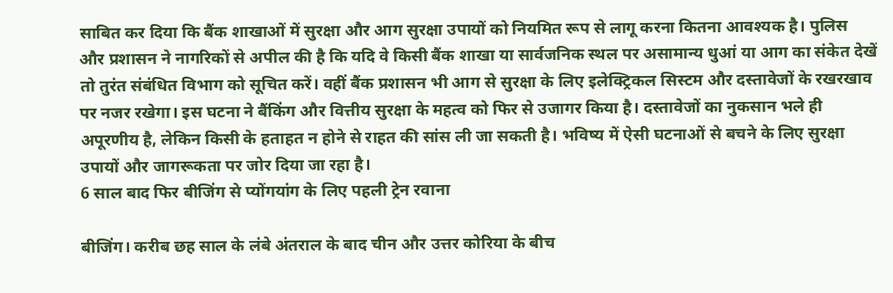साबित कर दिया कि बैंक शाखाओं में सुरक्षा और आग सुरक्षा उपायों को नियमित रूप से लागू करना कितना आवश्यक है। पुलिस और प्रशासन ने नागरिकों से अपील की है कि यदि वे किसी बैंक शाखा या सार्वजनिक स्थल पर असामान्य धुआं या आग का संकेत देखें तो तुरंत संबंधित विभाग को सूचित करें। वहीं बैंक प्रशासन भी आग से सुरक्षा के लिए इलेक्ट्रिकल सिस्टम और दस्तावेजों के रखरखाव पर नजर रखेगा। इस घटना ने बैंकिंग और वित्तीय सुरक्षा के महत्व को फिर से उजागर किया है। दस्तावेजों का नुकसान भले ही अपूरणीय है, लेकिन किसी के हताहत न होने से राहत की सांस ली जा सकती है। भविष्य में ऐसी घटनाओं से बचने के लिए सुरक्षा उपायों और जागरूकता पर जोर दिया जा रहा है।
6 साल बाद फिर बीजिंग से प्योंगयांग के लिए पहली ट्रेन रवाना

बीजिंग। करीब छह साल के लंबे अंतराल के बाद चीन और उत्तर कोरिया के बीच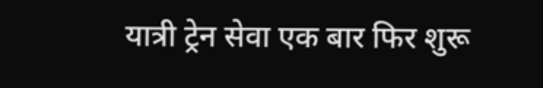यात्री ट्रेन सेवा एक बार फिर शुरू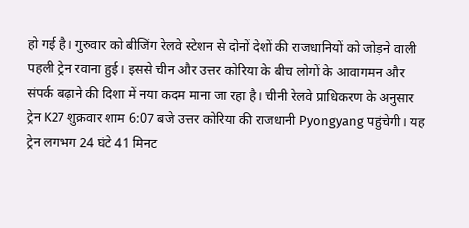हो गई है। गुरुवार को बीजिंग रेलवे स्टेशन से दोनों देशों की राजधानियों को जोड़ने वाली पहली ट्रेन रवाना हुई। इससे चीन और उत्तर कोरिया के बीच लोगों के आवागमन और संपर्क बढ़ाने की दिशा में नया कदम माना जा रहा है। चीनी रेलवे प्राधिकरण के अनुसार ट्रेन K27 शुक्रवार शाम 6:07 बजे उत्तर कोरिया की राजधानी Pyongyang पहुंचेगी। यह ट्रेन लगभग 24 घंटे 41 मिनट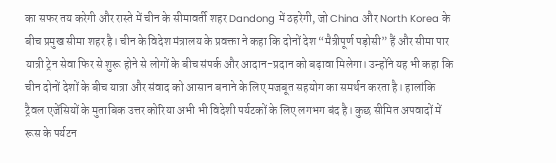का सफर तय करेगी और रास्ते में चीन के सीमावर्ती शहर Dandong में ठहरेगी, जो China और North Korea के बीच प्रमुख सीमा शहर है। चीन के विदेश मंत्रालय के प्रवक्ता ने कहा कि दोनों देश “मैत्रीपूर्ण पड़ोसी” हैं और सीमा पार यात्री ट्रेन सेवा फिर से शुरू होने से लोगों के बीच संपर्क और आदान-प्रदान को बढ़ावा मिलेगा। उन्होंने यह भी कहा कि चीन दोनों देशों के बीच यात्रा और संवाद को आसान बनाने के लिए मजबूत सहयोग का समर्थन करता है। हालांकि ट्रैवल एजेंसियों के मुताबिक उत्तर कोरिया अभी भी विदेशी पर्यटकों के लिए लगभग बंद है। कुछ सीमित अपवादों में रूस के पर्यटन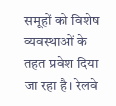समूहों को विशेष व्यवस्थाओं के तहत प्रवेश दिया जा रहा है। रेलवे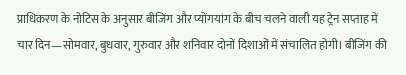प्राधिकरण के नोटिस के अनुसार बीजिंग और प्योंगयांग के बीच चलने वाली यह ट्रेन सप्ताह में चार दिन—सोमवार, बुधवार, गुरुवार और शनिवार दोनों दिशाओं में संचालित होगी। बीजिंग की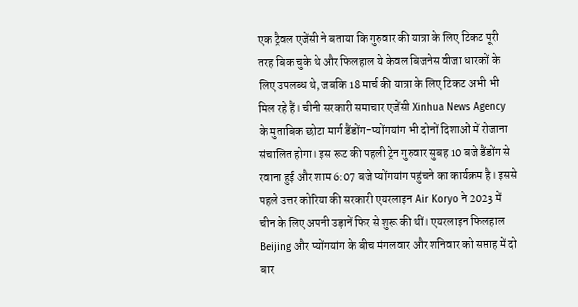एक ट्रैवल एजेंसी ने बताया कि गुरुवार की यात्रा के लिए टिकट पूरी तरह बिक चुके थे और फिलहाल ये केवल बिजनेस वीजा धारकों के लिए उपलब्ध थे, जबकि 18 मार्च की यात्रा के लिए टिकट अभी भी मिल रहे हैं। चीनी सरकारी समाचार एजेंसी Xinhua News Agency के मुताबिक छोटा मार्ग डैंडोंग-प्योंगयांग भी दोनों दिशाओं में रोजाना संचालित होगा। इस रूट की पहली ट्रेन गुरुवार सुबह 10 बजे डैंडोंग से रवाना हुई और शाम 6:07 बजे प्योंगयांग पहुंचने का कार्यक्रम है। इससे पहले उत्तर कोरिया की सरकारी एयरलाइन Air Koryo ने 2023 में चीन के लिए अपनी उड़ानें फिर से शुरू की थीं। एयरलाइन फिलहाल Beijing और प्योंगयांग के बीच मंगलवार और शनिवार को सप्ताह में दो बार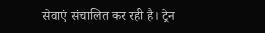सेवाएं संचालित कर रही है। ट्रेन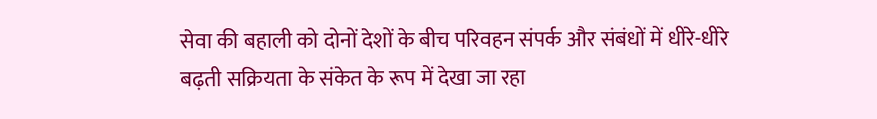सेवा की बहाली को दोनों देशों के बीच परिवहन संपर्क और संबंधों में धीरे-धीरे बढ़ती सक्रियता के संकेत के रूप में देखा जा रहा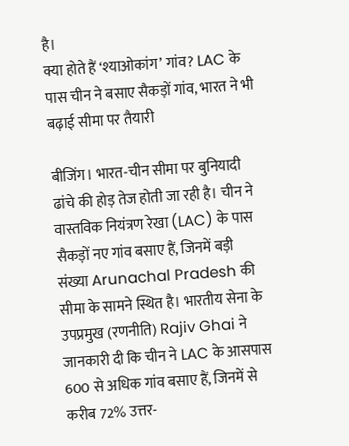है।
क्या होते हैं ‘श्याओकांग’ गांव? LAC के पास चीन ने बसाए सैकड़ों गांव, भारत ने भी बढ़ाई सीमा पर तैयारी

बीजिंग। भारत-चीन सीमा पर बुनियादी ढांचे की होड़ तेज होती जा रही है। चीन ने वास्तविक नियंत्रण रेखा (LAC) के पास सैकड़ों नए गांव बसाए हैं, जिनमें बड़ी संख्या Arunachal Pradesh की सीमा के सामने स्थित है। भारतीय सेना के उपप्रमुख (रणनीति) Rajiv Ghai ने जानकारी दी कि चीन ने LAC के आसपास 600 से अधिक गांव बसाए हैं, जिनमें से करीब 72% उत्तर-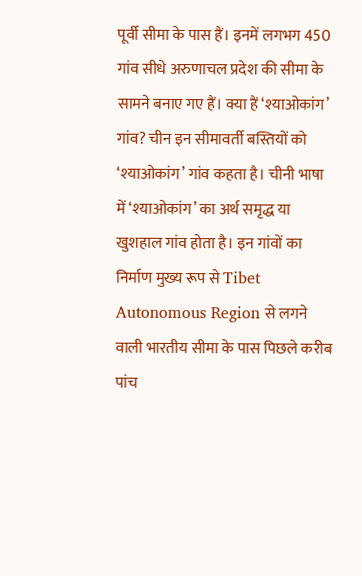पूर्वी सीमा के पास हैं। इनमें लगभग 450 गांव सीधे अरुणाचल प्रदेश की सीमा के सामने बनाए गए हैं। क्या हैं ‘श्याओकांग’ गांव? चीन इन सीमावर्ती बस्तियों को ‘श्याओकांग’ गांव कहता है। चीनी भाषा में ‘श्याओकांग’ का अर्थ समृद्ध या खुशहाल गांव होता है। इन गांवों का निर्माण मुख्य रूप से Tibet Autonomous Region से लगने वाली भारतीय सीमा के पास पिछले करीब पांच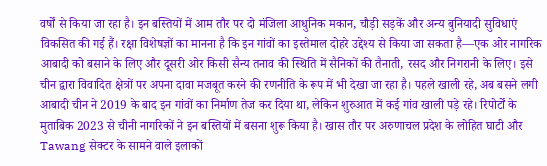वर्षों से किया जा रहा है। इन बस्तियों में आम तौर पर दो मंजिला आधुनिक मकान, चौड़ी सड़कें और अन्य बुनियादी सुविधाएं विकसित की गई हैं। रक्षा विशेषज्ञों का मानना है कि इन गांवों का इस्तेमाल दोहरे उद्देश्य से किया जा सकता है—एक ओर नागरिक आबादी को बसाने के लिए और दूसरी ओर किसी सैन्य तनाव की स्थिति में सैनिकों की तैनाती, रसद और निगरानी के लिए। इसे चीन द्वारा विवादित क्षेत्रों पर अपना दावा मजबूत करने की रणनीति के रूप में भी देखा जा रहा है। पहले खाली रहे, अब बसने लगी आबादी चीन ने 2019 के बाद इन गांवों का निर्माण तेज कर दिया था, लेकिन शुरुआत में कई गांव खाली पड़े रहे। रिपोर्टों के मुताबिक 2023 से चीनी नागरिकों ने इन बस्तियों में बसना शुरू किया है। खास तौर पर अरुणाचल प्रदेश के लोहित घाटी और Tawang सेक्टर के सामने वाले इलाकों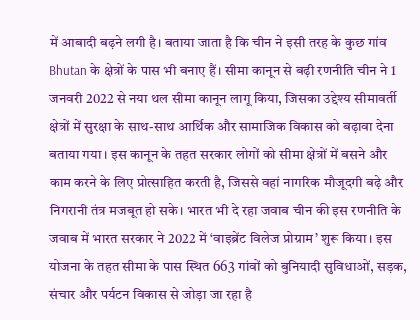में आबादी बढ़ने लगी है। बताया जाता है कि चीन ने इसी तरह के कुछ गांव Bhutan के क्षेत्रों के पास भी बनाए हैं। सीमा कानून से बढ़ी रणनीति चीन ने 1 जनवरी 2022 से नया थल सीमा कानून लागू किया, जिसका उद्देश्य सीमावर्ती क्षेत्रों में सुरक्षा के साथ-साथ आर्थिक और सामाजिक विकास को बढ़ावा देना बताया गया। इस कानून के तहत सरकार लोगों को सीमा क्षेत्रों में बसने और काम करने के लिए प्रोत्साहित करती है, जिससे वहां नागरिक मौजूदगी बढ़े और निगरानी तंत्र मजबूत हो सके। भारत भी दे रहा जवाब चीन की इस रणनीति के जवाब में भारत सरकार ने 2022 में ‘वाइब्रेंट विलेज प्रोग्राम’ शुरू किया। इस योजना के तहत सीमा के पास स्थित 663 गांवों को बुनियादी सुविधाओं, सड़क, संचार और पर्यटन विकास से जोड़ा जा रहा है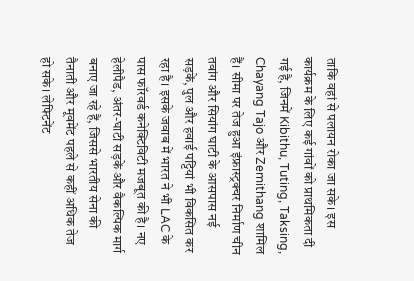ताकि वहां से पलायन रोका जा सके। इस कार्यक्रम के लिए कई गांवों को प्राथमिकता दी गई है, जिनमें Kibithu, Tuting, Taksing, Chayang Tajo और Zemithang शामिल हैं। सीमा पर तेज हुआ इंफ्रास्ट्रक्चर निर्माण चीन तवांग और सियांग घाटी के आसपास नई सड़कें, पुल और हवाई पट्टियां भी विकसित कर रहा है। इसके जवाब में भारत ने भी LAC के पास फॉरवर्ड कनेक्टिविटी मजबूत की है। नए हेलीपैड, अंतर-घाटी सड़कें और वैकल्पिक मार्ग बनाए जा रहे हैं, जिससे भारतीय सेना की तैनाती और मूवमेंट पहले से कहीं अधिक तेज हो सके। लेफ्टिनेंट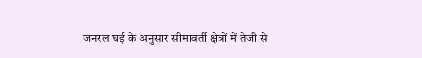जनरल घई के अनुसार सीमावर्ती क्षेत्रों में तेजी से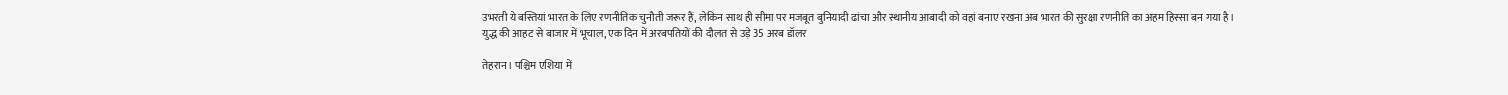उभरती ये बस्तियां भारत के लिए रणनीतिक चुनौती जरूर हैं, लेकिन साथ ही सीमा पर मजबूत बुनियादी ढांचा और स्थानीय आबादी को वहां बनाए रखना अब भारत की सुरक्षा रणनीति का अहम हिस्सा बन गया है।
युद्ध की आहट से बाजार में भूचाल, एक दिन में अरबपतियों की दौलत से उड़े 35 अरब डॉलर

तेहरान। पश्चिम एशिया में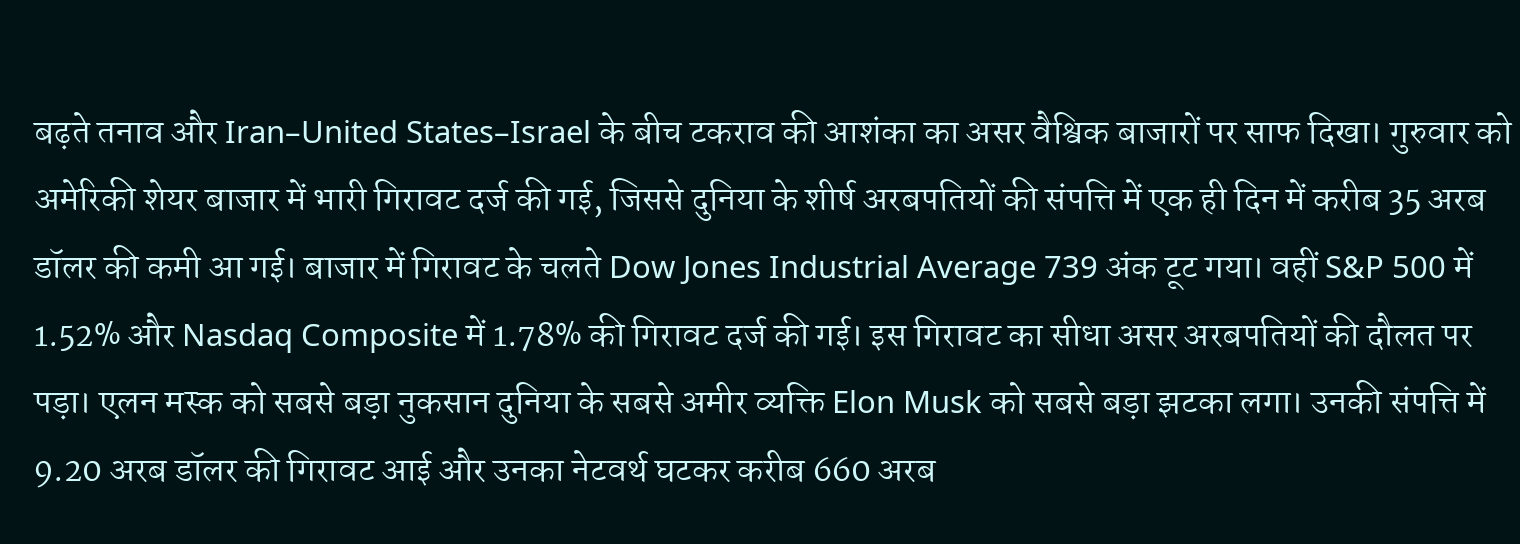बढ़ते तनाव और Iran–United States–Israel के बीच टकराव की आशंका का असर वैश्विक बाजारों पर साफ दिखा। गुरुवार को अमेरिकी शेयर बाजार में भारी गिरावट दर्ज की गई, जिससे दुनिया के शीर्ष अरबपतियों की संपत्ति में एक ही दिन में करीब 35 अरब डॉलर की कमी आ गई। बाजार में गिरावट के चलते Dow Jones Industrial Average 739 अंक टूट गया। वहीं S&P 500 में 1.52% और Nasdaq Composite में 1.78% की गिरावट दर्ज की गई। इस गिरावट का सीधा असर अरबपतियों की दौलत पर पड़ा। एलन मस्क को सबसे बड़ा नुकसान दुनिया के सबसे अमीर व्यक्ति Elon Musk को सबसे बड़ा झटका लगा। उनकी संपत्ति में 9.20 अरब डॉलर की गिरावट आई और उनका नेटवर्थ घटकर करीब 660 अरब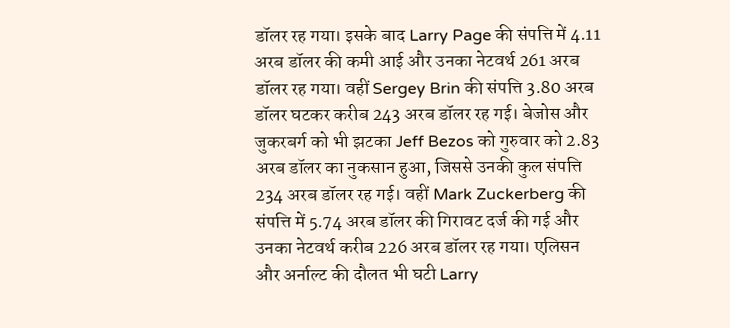डॉलर रह गया। इसके बाद Larry Page की संपत्ति में 4.11 अरब डॉलर की कमी आई और उनका नेटवर्थ 261 अरब डॉलर रह गया। वहीं Sergey Brin की संपत्ति 3.80 अरब डॉलर घटकर करीब 243 अरब डॉलर रह गई। बेजोस और जुकरबर्ग को भी झटका Jeff Bezos को गुरुवार को 2.83 अरब डॉलर का नुकसान हुआ, जिससे उनकी कुल संपत्ति 234 अरब डॉलर रह गई। वहीं Mark Zuckerberg की संपत्ति में 5.74 अरब डॉलर की गिरावट दर्ज की गई और उनका नेटवर्थ करीब 226 अरब डॉलर रह गया। एलिसन और अर्नाल्ट की दौलत भी घटी Larry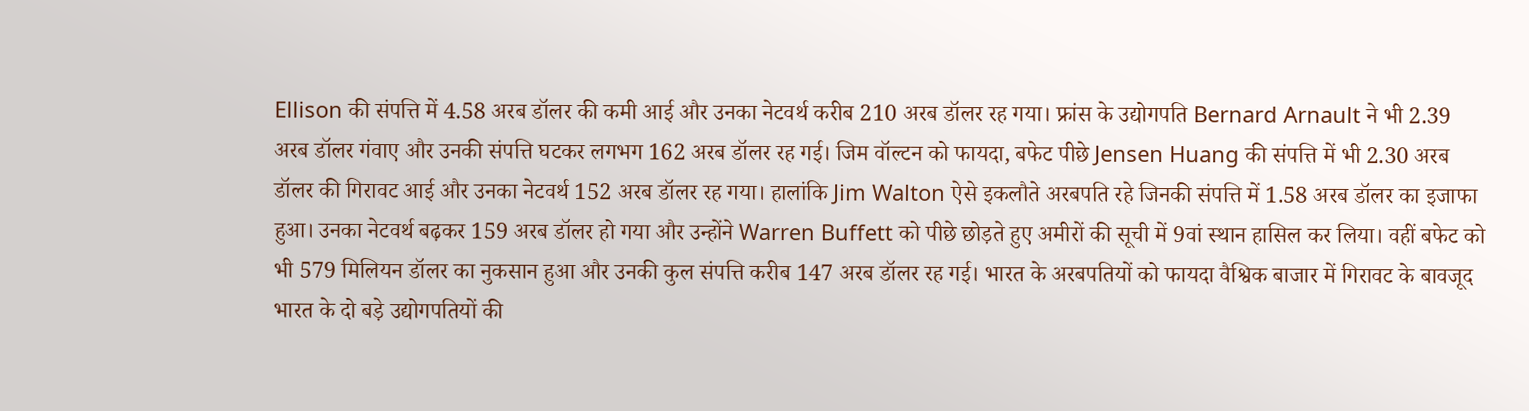Ellison की संपत्ति में 4.58 अरब डॉलर की कमी आई और उनका नेटवर्थ करीब 210 अरब डॉलर रह गया। फ्रांस के उद्योगपति Bernard Arnault ने भी 2.39 अरब डॉलर गंवाए और उनकी संपत्ति घटकर लगभग 162 अरब डॉलर रह गई। जिम वॉल्टन को फायदा, बफेट पीछे Jensen Huang की संपत्ति में भी 2.30 अरब डॉलर की गिरावट आई और उनका नेटवर्थ 152 अरब डॉलर रह गया। हालांकि Jim Walton ऐसे इकलौते अरबपति रहे जिनकी संपत्ति में 1.58 अरब डॉलर का इजाफा हुआ। उनका नेटवर्थ बढ़कर 159 अरब डॉलर हो गया और उन्होंने Warren Buffett को पीछे छोड़ते हुए अमीरों की सूची में 9वां स्थान हासिल कर लिया। वहीं बफेट को भी 579 मिलियन डॉलर का नुकसान हुआ और उनकी कुल संपत्ति करीब 147 अरब डॉलर रह गई। भारत के अरबपतियों को फायदा वैश्विक बाजार में गिरावट के बावजूद भारत के दो बड़े उद्योगपतियों की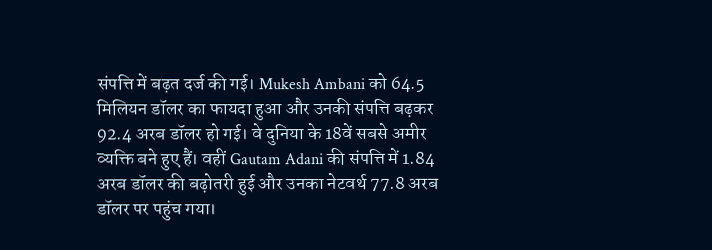संपत्ति में बढ़त दर्ज की गई। Mukesh Ambani को 64.5 मिलियन डॉलर का फायदा हुआ और उनकी संपत्ति बढ़कर 92.4 अरब डॉलर हो गई। वे दुनिया के 18वें सबसे अमीर व्यक्ति बने हुए हैं। वहीं Gautam Adani की संपत्ति में 1.84 अरब डॉलर की बढ़ोतरी हुई और उनका नेटवर्थ 77.8 अरब डॉलर पर पहुंच गया।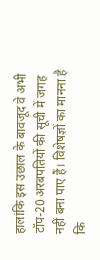हालांकि इस उछाल के बावजूद वे अभी टॉप-20 अरबपतियों की सूची में जगह नहीं बना पाए हैं। विशेषज्ञों का मानना है कि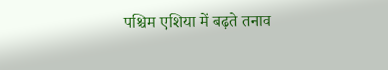पश्चिम एशिया में बढ़ते तनाव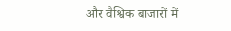और वैश्विक बाजारों में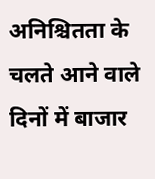अनिश्चितता के चलते आने वाले दिनों में बाजार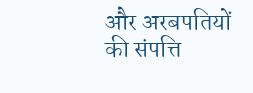और अरबपतियों की संपत्ति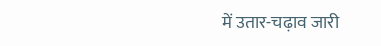में उतार-चढ़ाव जारी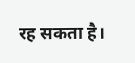रह सकता है।